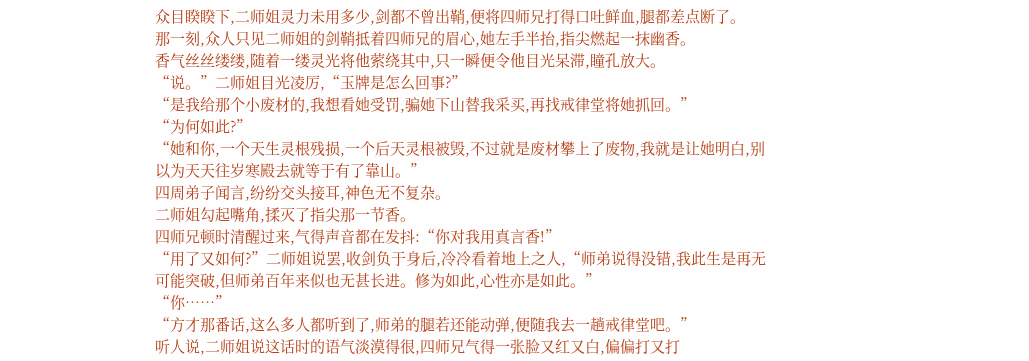众目睽睽下,二师姐灵力未用多少,剑都不曾出鞘,便将四师兄打得口吐鲜血,腿都差点断了。
那一刻,众人只见二师姐的剑鞘抵着四师兄的眉心,她左手半抬,指尖燃起一抹幽香。
香气丝丝缕缕,随着一缕灵光将他萦绕其中,只一瞬便令他目光呆滞,瞳孔放大。
“说。”二师姐目光凌厉,“玉牌是怎么回事?”
“是我给那个小废材的,我想看她受罚,骗她下山替我采买,再找戒律堂将她抓回。”
“为何如此?”
“她和你,一个天生灵根残损,一个后天灵根被毁,不过就是废材攀上了废物,我就是让她明白,别以为天天往岁寒殿去就等于有了靠山。”
四周弟子闻言,纷纷交头接耳,神色无不复杂。
二师姐勾起嘴角,揉灭了指尖那一节香。
四师兄顿时清醒过来,气得声音都在发抖:“你对我用真言香!”
“用了又如何?”二师姐说罢,收剑负于身后,冷冷看着地上之人,“师弟说得没错,我此生是再无可能突破,但师弟百年来似也无甚长进。修为如此,心性亦是如此。”
“你……”
“方才那番话,这么多人都听到了,师弟的腿若还能动弹,便随我去一趟戒律堂吧。”
听人说,二师姐说这话时的语气淡漠得很,四师兄气得一张脸又红又白,偏偏打又打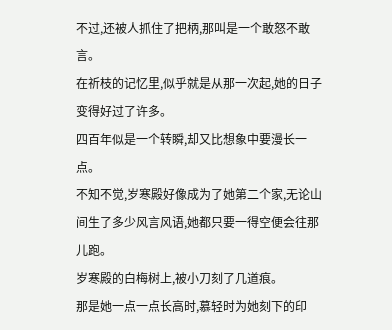不过,还被人抓住了把柄,那叫是一个敢怒不敢言。
在祈枝的记忆里,似乎就是从那一次起,她的日子变得好过了许多。
四百年似是一个转瞬,却又比想象中要漫长一点。
不知不觉,岁寒殿好像成为了她第二个家,无论山间生了多少风言风语,她都只要一得空便会往那儿跑。
岁寒殿的白梅树上,被小刀刻了几道痕。
那是她一点一点长高时,慕轻时为她刻下的印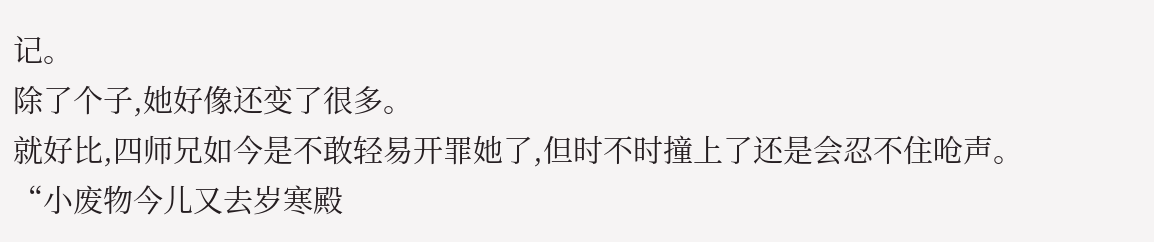记。
除了个子,她好像还变了很多。
就好比,四师兄如今是不敢轻易开罪她了,但时不时撞上了还是会忍不住呛声。
“小废物今儿又去岁寒殿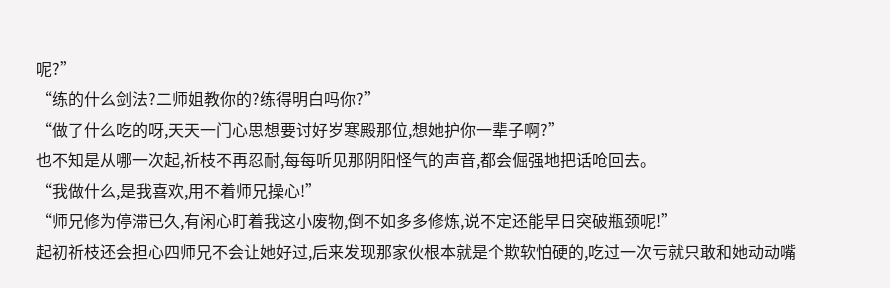呢?”
“练的什么剑法?二师姐教你的?练得明白吗你?”
“做了什么吃的呀,天天一门心思想要讨好岁寒殿那位,想她护你一辈子啊?”
也不知是从哪一次起,祈枝不再忍耐,每每听见那阴阳怪气的声音,都会倔强地把话呛回去。
“我做什么,是我喜欢,用不着师兄操心!”
“师兄修为停滞已久,有闲心盯着我这小废物,倒不如多多修炼,说不定还能早日突破瓶颈呢!”
起初祈枝还会担心四师兄不会让她好过,后来发现那家伙根本就是个欺软怕硬的,吃过一次亏就只敢和她动动嘴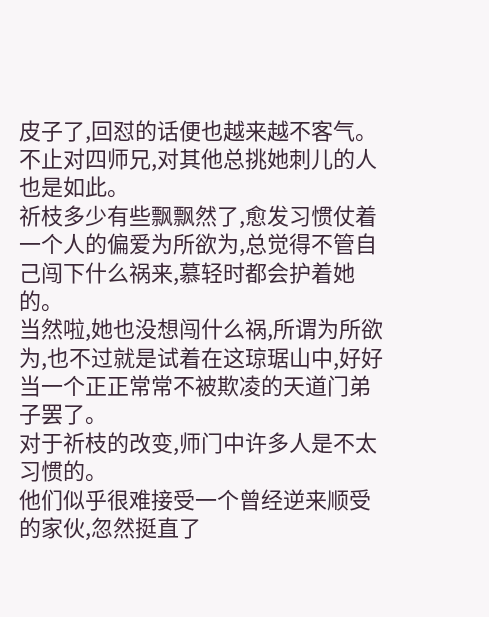皮子了,回怼的话便也越来越不客气。
不止对四师兄,对其他总挑她刺儿的人也是如此。
祈枝多少有些飘飘然了,愈发习惯仗着一个人的偏爱为所欲为,总觉得不管自己闯下什么祸来,慕轻时都会护着她的。
当然啦,她也没想闯什么祸,所谓为所欲为,也不过就是试着在这琼琚山中,好好当一个正正常常不被欺凌的天道门弟子罢了。
对于祈枝的改变,师门中许多人是不太习惯的。
他们似乎很难接受一个曾经逆来顺受的家伙,忽然挺直了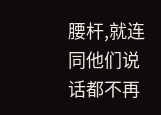腰杆,就连同他们说话都不再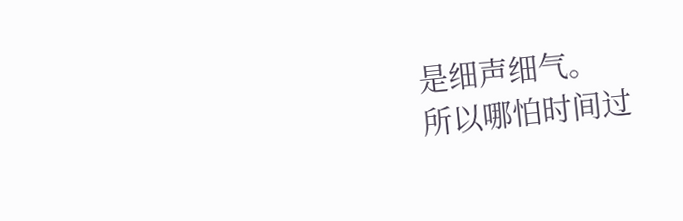是细声细气。
所以哪怕时间过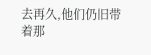去再久,他们仍旧带着那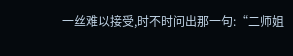一丝难以接受,时不时问出那一句:“二师姐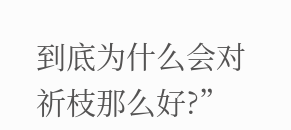到底为什么会对祈枝那么好?”